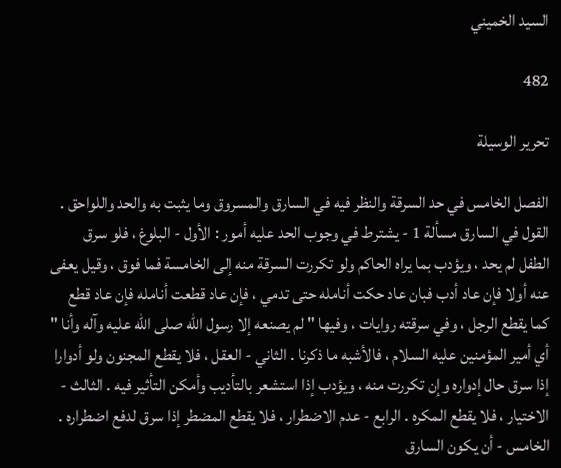السيد الخميني

482

تحرير الوسيلة

الفصل الخامس في حد السرقة والنظر فيه في السارق والمسروق وما يثبت به والحد واللواحق . القول في السارق مسألة 1 - يشترط في وجوب الحد عليه أمور : الأول - البلوغ ، فلو سرق الطفل لم يحد ، ويؤدب بما يراه الحاكم ولو تكررت السرقة منه إلى الخامسة فما فوق ، وقيل يعفى عنه أولا فإن عاد أدب فبان عاد حكت أنامله حتى تدمي ، فإن عاد قطعت أنامله فإن عاد قطع كما يقطع الرجل ، وفي سرقته روايات ، وفيها " لم يصنعه إلا رسول الله صلى الله عليه وآله وأنا " أي أمير المؤمنين عليه السلام ، فالأشبه ما ذكرنا . الثاني - العقل ، فلا يقطع المجنون ولو أدوارا إذا سرق حال إدواره وإن تكررت منه ، ويؤدب إذا استشعر بالتأديب وأمكن التأثير فيه . الثالث - الاختيار ، فلا يقطع المكره . الرابع - عدم الاضطرار ، فلا يقطع المضطر إذا سرق لدفع اضطراره . الخامس - أن يكون السارق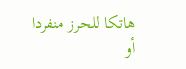هاتكا للحرز منفردا أو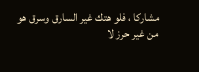مشاركا ، فلو هتك غير السارق وسرق هو من غير حرز لا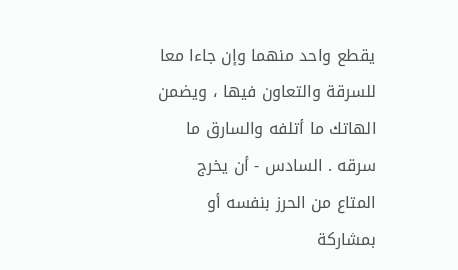يقطع واحد منهما وإن جاءا معا للسرقة والتعاون فيها ، ويضمن الهاتك ما أتلفه والسارق ما سرقه . السادس - أن يخرج المتاع من الحرز بنفسه أو بمشاركة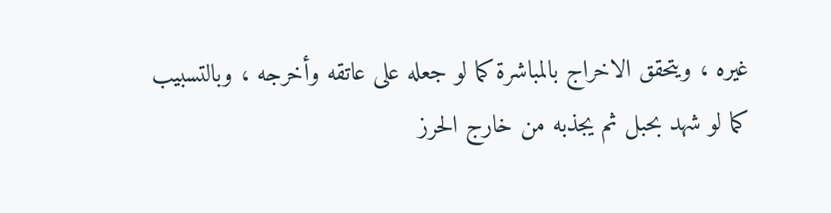غيره ، ويتحقق الاخراج بالمباشرة كما لو جعله على عاتقه وأخرجه ، وبالتسبيب كما لو شهد بحبل ثم يجذبه من خارج الحرز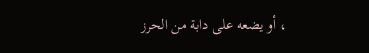، أو يضعه على دابة من الحرز